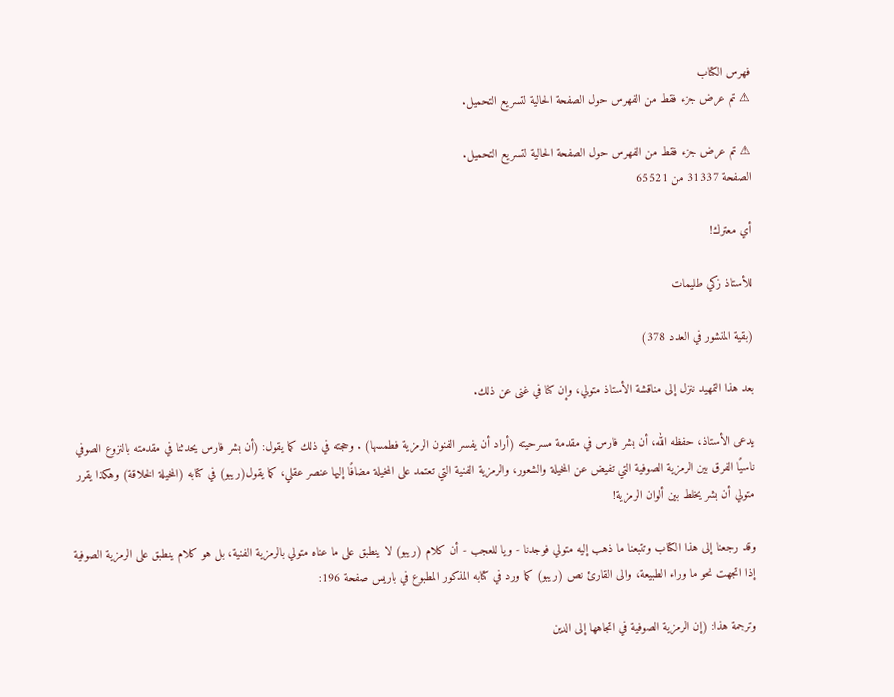فهرس الكتاب
⚠ تم عرض جزء فقط من الفهرس حول الصفحة الحالية لتسريع التحميل.

⚠ تم عرض جزء فقط من الفهرس حول الصفحة الحالية لتسريع التحميل.
الصفحة 31337 من 65521

أي معترك!

للأستاذ زكي طليمات

(بقية المنشور في العدد 378)

بعد هذا التمهيد ننزل إلى مناقشة الأستاذ متولي، وإن كنا في غنى عن ذلك.

يدعى الأستاذ، حفظه الله، أن بشر فارس في مقدمة مسرحيته (أراد أن يفسر الفنون الرمزية فطمسها) . وحجته في ذلك كما يقول: (أن بشر فارس يحدثنا في مقدمته بالنزوع الصوفي ناسيًا الفرق بين الرمزية الصوفية التي تفيض عن المخيلة والشعور، والرمزية الفنية التي تعتمد على المخيلة مضافًا إليها عنصر عقلي، كما يقول(ريبو) في كتابه (المخيلة الخلاقة) وهكذا يقرر متولي أن بشر يخلط بين ألوان الرمزية!

وقد رجعنا إلى هذا الكتاب وتتبعنا ما ذهب إليه متولي فوجدنا - ويا للعجب - أن كلام (ريبو) لا ينطبق على ما عناه متولي بالرمزية الفنية، بل هو كلام ينطبق على الرمزية الصوفية إذا اتجهت نحو ما وراء الطبيعة، والى القارئ نص (ريبو) كما ورد في كتابه المذكور المطبوع في باريس صفحة 196:

وترجمة هذا: (إن الرمزية الصوفية في اتجاهها إلى الدين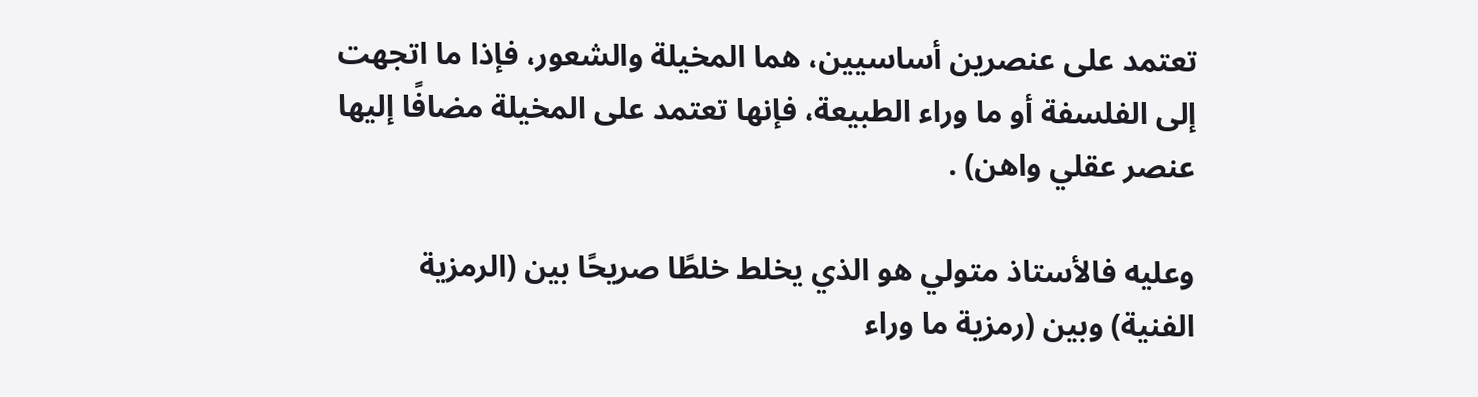تعتمد على عنصرين أساسيين، هما المخيلة والشعور، فإذا ما اتجهت إلى الفلسفة أو ما وراء الطبيعة، فإنها تعتمد على المخيلة مضافًا إليها عنصر عقلي واهن) .

وعليه فالأستاذ متولي هو الذي يخلط خلطًا صريحًا بين (الرمزية الفنية) وبين (رمزية ما وراء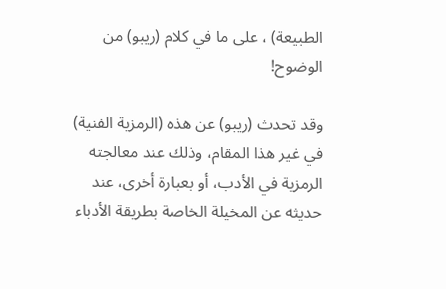الطبيعة) ، على ما في كلام (ريبو) من الوضوح!

وقد تحدث (ريبو) عن هذه (الرمزية الفنية) في غير هذا المقام، وذلك عند معالجته الرمزية في الأدب، أو بعبارة أخرى، عند حديثه عن المخيلة الخاصة بطريقة الأدباء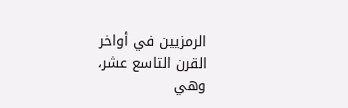الرمزيين في أواخر القرن التاسع عشر، وهي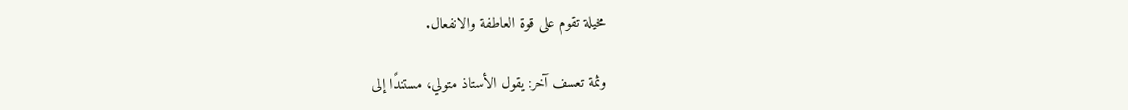مخيلة تقوم على قوة العاطفة والانفعال.

وثمة تعسف آخر: يقول الأستاذ متولي، مستندًا إلى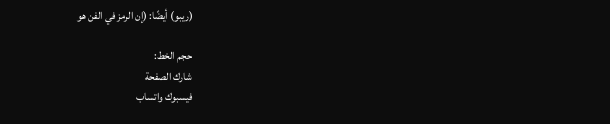(ريبو) أيضًا: (إن الرمز في الفن هو

حجم الخط:
شارك الصفحة
فيسبوك واتساب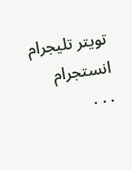تويتر تليجرام انستجرام
. . .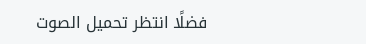فضلًا انتظر تحميل الصوت